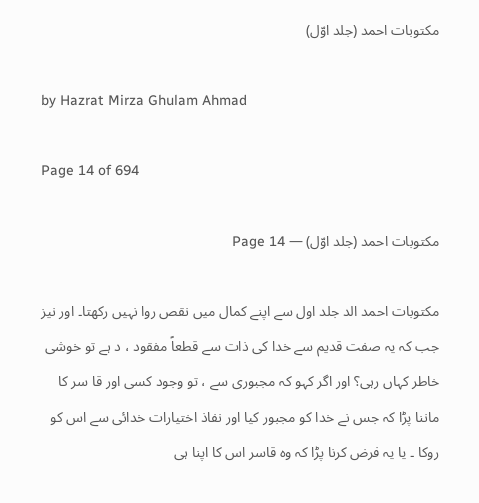مکتوبات احمد (جلد اوّل)

by Hazrat Mirza Ghulam Ahmad

Page 14 of 694

مکتوبات احمد (جلد اوّل) — Page 14

مکتوبات احمد الد جلد اول سے اپنے کمال میں نقص روا نہیں رکھتا۔ اور نیز جب کہ یہ صفت قدیم سے خدا کی ذات سے قطعاً مفقود ، د ہے تو خوشی خاطر کہاں رہی؟ اور اگر کہو کہ مجبوری سے ، تو وجود کسی اور قا سر کا ماننا پڑا کہ جس نے خدا کو مجبور کیا اور نفاذ اختیارات خدائی سے اس کو روکا ۔ یا یہ فرض کرنا پڑا کہ وہ قاسر اس کا اپنا ہی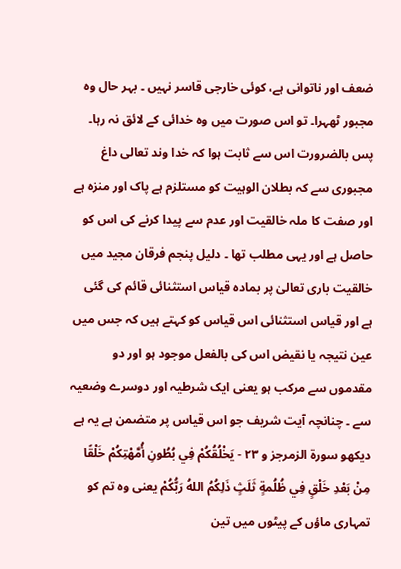ضعف اور ناتوانی ہے، کوئی خارجی قاسر نہیں ۔ بہر حال وہ مجبور ٹھہرا۔ تو اس صورت میں وہ خدائی کے لائق نہ رہا۔ پس بالضرورت اس سے ثابت ہوا کہ خدا وند تعالی داغ مجبوری سے کہ بطلان الوہیت کو مستلزم ہے پاک اور منزہ ہے اور صفت کا ملہ خالقیت اور عدم سے پیدا کرنے کی اس کو حاصل ہے اور یہی مطلب تھا ۔ دلیل پنجم فرقان مجید میں خالقیت باری تعالیٰ پر بمادہ قیاس استثنائی قائم کی گئی ہے اور قیاس استثنائی اس قیاس کو کہتے ہیں کہ جس میں عین نتیجہ یا نقیض اس کی بالفعل موجود ہو اور دو مقدموں سے مرکب ہو یعنی ایک شرطیہ اور دوسرے وضعیہ سے ۔ چنانچہ آیت شریف جو اس قیاس پر متضمن ہے یہ ہے دیکھو سورة الزمرجز و ۲۳ - يَخْلُقُكُمْ فِي بُطُونِ أُمَّهْتِكُمْ خَلْقًا مِنْ بَعْدِ خَلْقٍ فِي ظُلُمةٍ ثَلَثٍ ذَلِكُمُ اللهُ رَبُّكُمْ یعنی وہ تم کو تمہاری ماؤں کے پیٹوں میں تین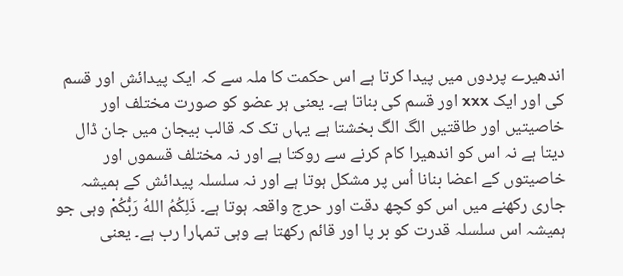اندھیرے پردوں میں پیدا کرتا ہے اس حکمت کا ملہ سے کہ ایک پیدائش اور قسم کی اور ایک xxx اور قسم کی بناتا ہے۔ یعنی ہر عضو کو صورت مختلف اور خاصیتیں اور طاقتیں الگ الگ بخشتا ہے یہاں تک کہ قالب بیجان میں جان ڈال دیتا ہے نہ اس کو اندھیرا کام کرنے سے روکتا ہے اور نہ مختلف قسموں اور خاصیتوں کے اعضا بنانا اُس پر مشکل ہوتا ہے اور نہ سلسلہ پیدائش کے ہمیشہ جاری رکھنے میں اس کو کچھ دقت اور حرج واقعہ ہوتا ہے۔ ذَلِكُمُ اللهُ رَبُّكُمْ وہی جو ہمیشہ اس سلسلہ قدرت کو بر پا اور قائم رکھتا ہے وہی تمہارا رب ہے۔ یعنی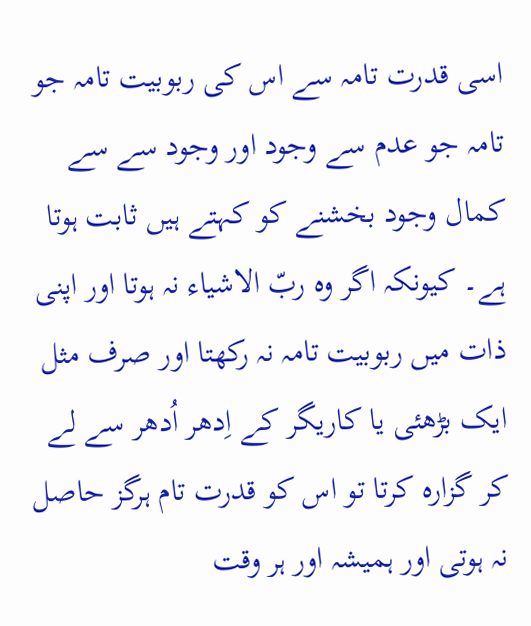اسی قدرت تامہ سے اس کی ربوبیت تامہ جو تامہ جو عدم سے وجود اور وجود سے سے کمال وجود بخشنے کو کہتے ہیں ثابت ہوتا ہے۔ کیونکہ اگر وہ ربّ الاشیاء نہ ہوتا اور اپنی ذات میں ربوبیت تامہ نہ رکھتا اور صرف مثل ایک بڑھئی یا کاریگر کے اِدھر اُدھر سے لے کر گزارہ کرتا تو اس کو قدرت تام ہرگز حاصل نہ ہوتی اور ہمیشہ اور ہر وقت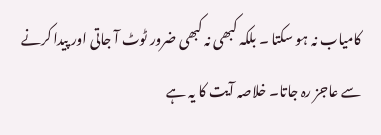کامیاب نہ ہو سکتا ۔ بلکہ کبھی نہ کبھی ضرور ٹوٹ آ جاتی اور پیدا کرنے سے عاجز رہ جاتا۔ خلاصہ آیت کا یہ ہے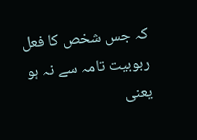کہ جس شخص کا فعل ربوبیت تامہ سے نہ ہو یعنی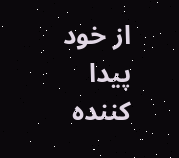از خود پیدا کنندہ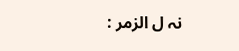نہ ل الزمر :